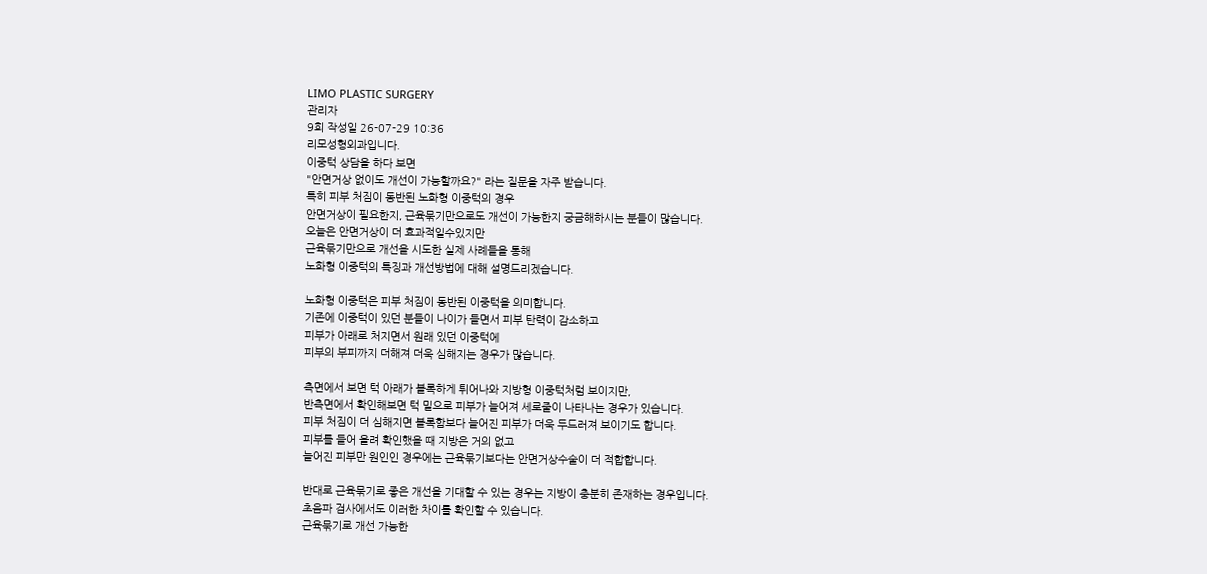LIMO PLASTIC SURGERY
관리자
9회 작성일 26-07-29 10:36
리모성형외과입니다.
이중턱 상담을 하다 보면
"안면거상 없이도 개선이 가능할까요?" 라는 질문을 자주 받습니다.
특히 피부 처짐이 동반된 노화형 이중턱의 경우
안면거상이 필요한지, 근육묶기만으로도 개선이 가능한지 궁금해하시는 분들이 많습니다.
오늘은 안면거상이 더 효과적일수있지만
근육묶기만으로 개선을 시도한 실제 사례들을 통해
노화형 이중턱의 특징과 개선방법에 대해 설명드리겠습니다.

노화형 이중턱은 피부 처짐이 동반된 이중턱을 의미합니다.
기존에 이중턱이 있던 분들이 나이가 들면서 피부 탄력이 감소하고
피부가 아래로 처지면서 원래 있던 이중턱에
피부의 부피까지 더해져 더욱 심해지는 경우가 많습니다.

측면에서 보면 턱 아래가 볼록하게 튀어나와 지방형 이중턱처럼 보이지만,
반측면에서 확인해보면 턱 밑으로 피부가 늘어져 세로줄이 나타나는 경우가 있습니다.
피부 처짐이 더 심해지면 볼록함보다 늘어진 피부가 더욱 두드러져 보이기도 합니다.
피부를 들어 올려 확인했을 때 지방은 거의 없고
늘어진 피부만 원인인 경우에는 근육묶기보다는 안면거상수술이 더 적합합니다.

반대로 근육묶기로 좋은 개선을 기대할 수 있는 경우는 지방이 충분히 존재하는 경우입니다.
초음파 검사에서도 이러한 차이를 확인할 수 있습니다.
근육묶기로 개선 가능한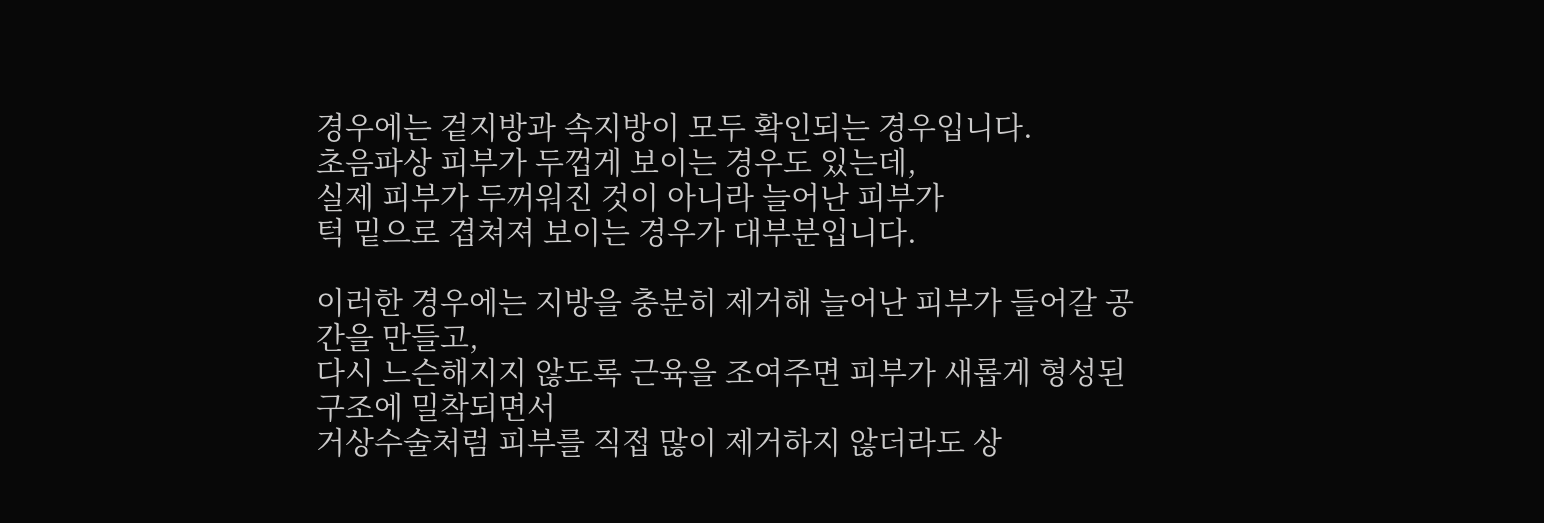경우에는 겉지방과 속지방이 모두 확인되는 경우입니다.
초음파상 피부가 두껍게 보이는 경우도 있는데,
실제 피부가 두꺼워진 것이 아니라 늘어난 피부가
턱 밑으로 겹쳐져 보이는 경우가 대부분입니다.

이러한 경우에는 지방을 충분히 제거해 늘어난 피부가 들어갈 공간을 만들고,
다시 느슨해지지 않도록 근육을 조여주면 피부가 새롭게 형성된 구조에 밀착되면서
거상수술처럼 피부를 직접 많이 제거하지 않더라도 상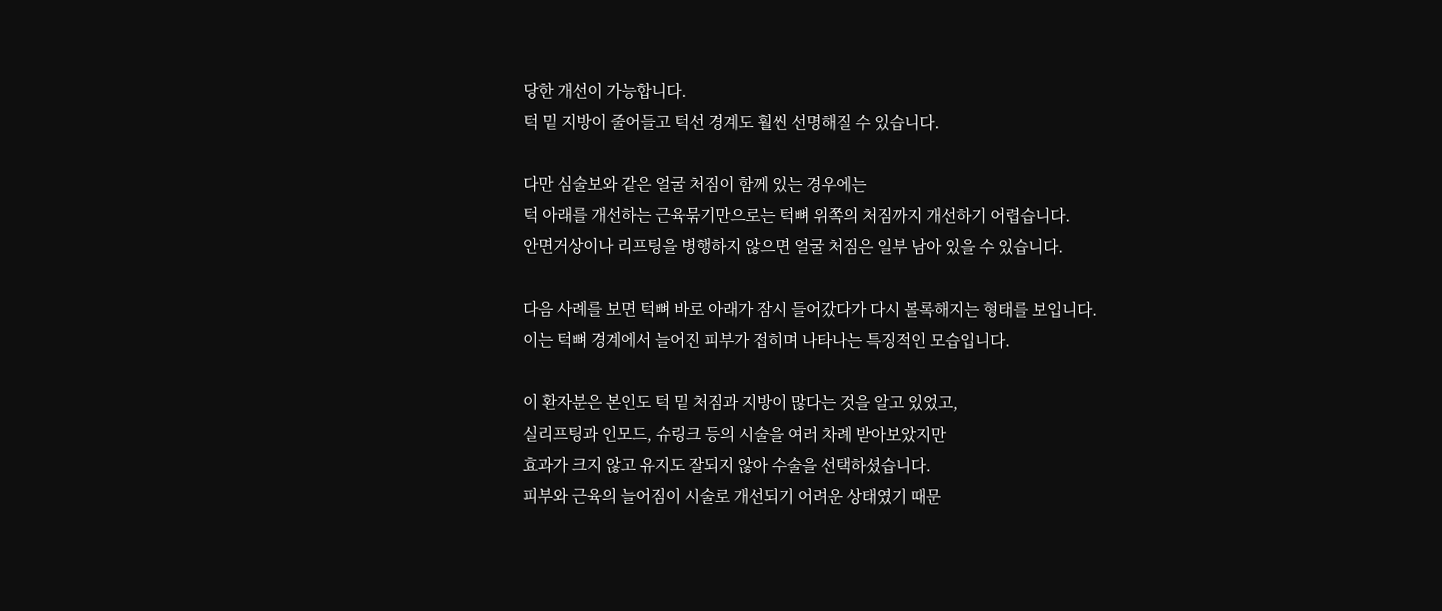당한 개선이 가능합니다.
턱 밑 지방이 줄어들고 턱선 경계도 훨씬 선명해질 수 있습니다.

다만 심술보와 같은 얼굴 처짐이 함께 있는 경우에는
턱 아래를 개선하는 근육묶기만으로는 턱뼈 위쪽의 처짐까지 개선하기 어렵습니다.
안면거상이나 리프팅을 병행하지 않으면 얼굴 처짐은 일부 남아 있을 수 있습니다.

다음 사례를 보면 턱뼈 바로 아래가 잠시 들어갔다가 다시 볼록해지는 형태를 보입니다.
이는 턱뼈 경계에서 늘어진 피부가 접히며 나타나는 특징적인 모습입니다.

이 환자분은 본인도 턱 밑 처짐과 지방이 많다는 것을 알고 있었고,
실리프팅과 인모드, 슈링크 등의 시술을 여러 차례 받아보았지만
효과가 크지 않고 유지도 잘되지 않아 수술을 선택하셨습니다.
피부와 근육의 늘어짐이 시술로 개선되기 어려운 상태였기 때문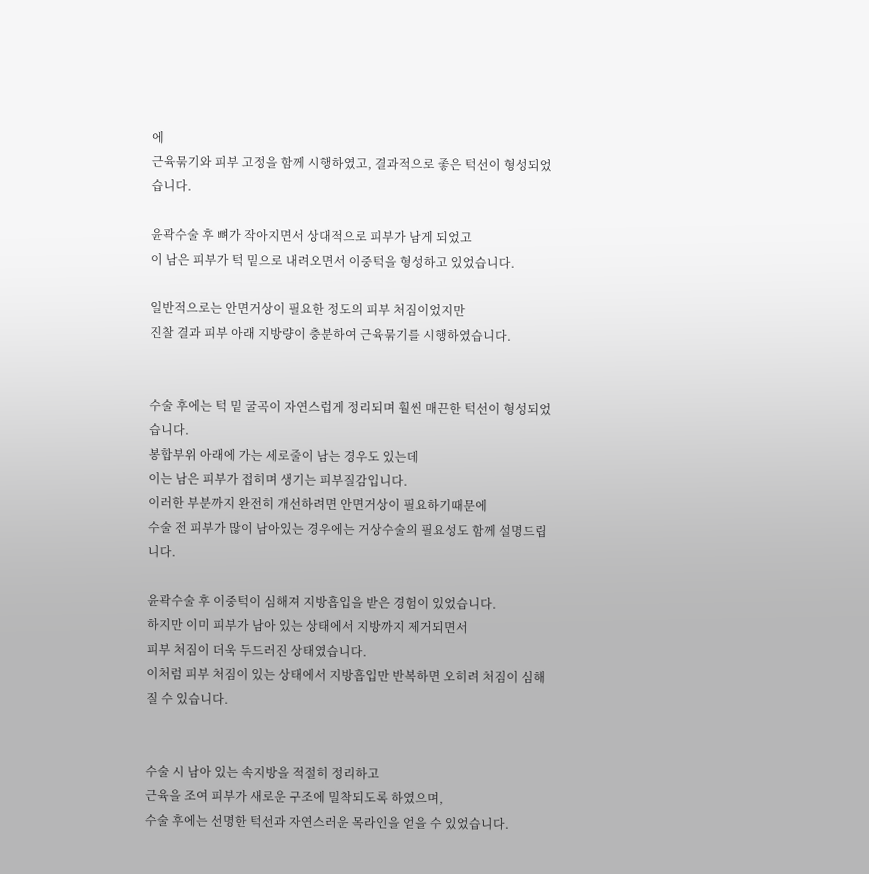에
근육묶기와 피부 고정을 함께 시행하였고, 결과적으로 좋은 턱선이 형성되었습니다.

윤곽수술 후 뼈가 작아지면서 상대적으로 피부가 남게 되었고
이 남은 피부가 턱 밑으로 내려오면서 이중턱을 형성하고 있었습니다.

일반적으로는 안면거상이 필요한 정도의 피부 처짐이었지만
진찰 결과 피부 아래 지방량이 충분하여 근육묶기를 시행하였습니다.


수술 후에는 턱 밑 굴곡이 자연스럽게 정리되며 훨씬 매끈한 턱선이 형성되었습니다.
봉합부위 아래에 가는 세로줄이 남는 경우도 있는데
이는 남은 피부가 접히며 생기는 피부질감입니다.
이러한 부분까지 완전히 개선하려면 안면거상이 필요하기때문에
수술 전 피부가 많이 남아있는 경우에는 거상수술의 필요성도 함께 설명드립니다.

윤곽수술 후 이중턱이 심해져 지방흡입을 받은 경험이 있었습니다.
하지만 이미 피부가 남아 있는 상태에서 지방까지 제거되면서
피부 처짐이 더욱 두드러진 상태였습니다.
이처럼 피부 처짐이 있는 상태에서 지방흡입만 반복하면 오히려 처짐이 심해질 수 있습니다.


수술 시 남아 있는 속지방을 적절히 정리하고
근육을 조여 피부가 새로운 구조에 밀착되도록 하였으며,
수술 후에는 선명한 턱선과 자연스러운 목라인을 얻을 수 있었습니다.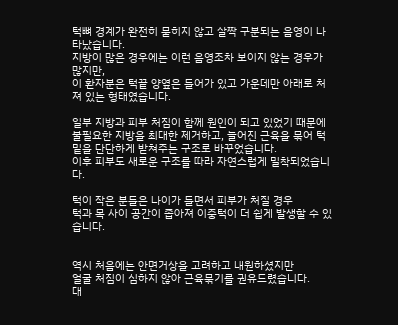턱뼈 경계가 완전히 묻히지 않고 살짝 구분되는 음영이 나타났습니다.
지방이 많은 경우에는 이런 음영조차 보이지 않는 경우가 많지만,
이 환자분은 턱끝 양옆은 들어가 있고 가운데만 아래로 처져 있는 형태였습니다.

일부 지방과 피부 처짐이 함께 원인이 되고 있었기 때문에
불필요한 지방을 최대한 제거하고, 늘어진 근육을 묶어 턱 밑을 단단하게 받쳐주는 구조로 바꾸었습니다.
이후 피부도 새로운 구조를 따라 자연스럽게 밀착되었습니다.

턱이 작은 분들은 나이가 들면서 피부가 처질 경우
턱과 목 사이 공간이 좁아져 이중턱이 더 쉽게 발생할 수 있습니다.


역시 처음에는 안면거상을 고려하고 내원하셨지만
얼굴 처짐이 심하지 않아 근육묶기를 권유드렸습니다.
대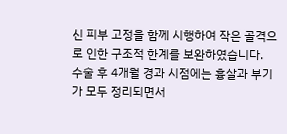신 피부 고정을 함께 시행하여 작은 골격으로 인한 구조적 한계를 보완하였습니다.
수술 후 4개월 경과 시점에는 흉살과 부기가 모두 정리되면서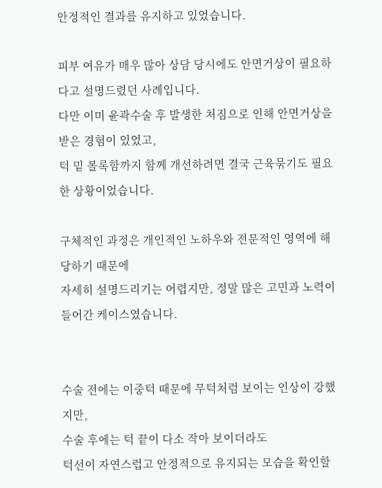안정적인 결과를 유지하고 있었습니다.

피부 여유가 매우 많아 상담 당시에도 안면거상이 필요하다고 설명드렸던 사례입니다.
다만 이미 윤곽수술 후 발생한 처짐으로 인해 안면거상을 받은 경험이 있었고,
턱 밑 볼록함까지 함께 개선하려면 결국 근육묶기도 필요한 상황이었습니다.

구체적인 과정은 개인적인 노하우와 전문적인 영역에 해당하기 때문에
자세히 설명드리기는 어렵지만, 정말 많은 고민과 노력이 들어간 케이스였습니다.


수술 전에는 이중턱 때문에 무턱처럼 보이는 인상이 강했지만,
수술 후에는 턱 끝이 다소 작아 보이더라도
턱선이 자연스럽고 안정적으로 유지되는 모습을 확인할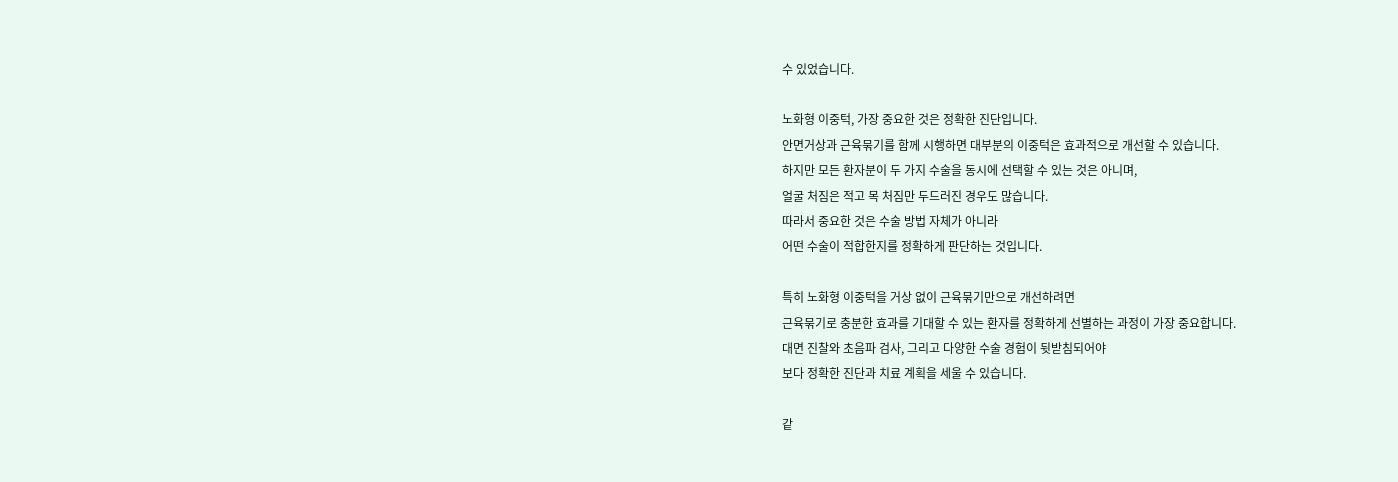수 있었습니다.

노화형 이중턱, 가장 중요한 것은 정확한 진단입니다.
안면거상과 근육묶기를 함께 시행하면 대부분의 이중턱은 효과적으로 개선할 수 있습니다.
하지만 모든 환자분이 두 가지 수술을 동시에 선택할 수 있는 것은 아니며,
얼굴 처짐은 적고 목 처짐만 두드러진 경우도 많습니다.
따라서 중요한 것은 수술 방법 자체가 아니라
어떤 수술이 적합한지를 정확하게 판단하는 것입니다.

특히 노화형 이중턱을 거상 없이 근육묶기만으로 개선하려면
근육묶기로 충분한 효과를 기대할 수 있는 환자를 정확하게 선별하는 과정이 가장 중요합니다.
대면 진찰와 초음파 검사, 그리고 다양한 수술 경험이 뒷받침되어야
보다 정확한 진단과 치료 계획을 세울 수 있습니다.

같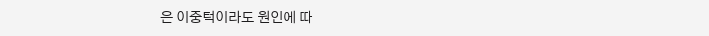은 이중턱이라도 원인에 따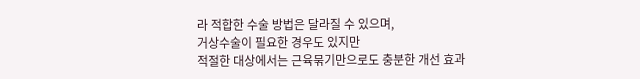라 적합한 수술 방법은 달라질 수 있으며,
거상수술이 필요한 경우도 있지만
적절한 대상에서는 근육묶기만으로도 충분한 개선 효과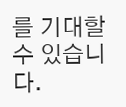를 기대할 수 있습니다.